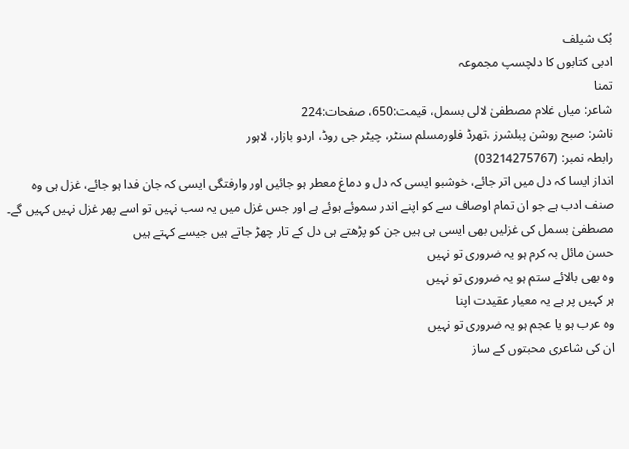بُک شیلف
ادبی کتابوں کا دلچسپ مجموعہ
تمنا
شاعر: میاں غلام مصطفیٰ لالی بسمل، قیمت:650، صفحات:224
ناشر: صبح روشن پبلشرز ،تھرڈ فلورمسلم سنٹر، چیٹر جی روڈ، اردو بازار، لاہور
رابطہ نمبر: (03214275767)
انداز ایسا کہ دل میں اتر جائے، خوشبو ایسی کہ دل و دماغ معطر ہو جائیں اور وارفتگی ایسی کہ جان فدا ہو جائے، غزل ہی وہ صنف ادب ہے جو ان تمام اوصاف سے کو اپنے اندر سموئے ہوئے ہے اور جس غزل میں یہ سب نہیں تو اسے پھر غزل نہیں کہیں گے۔ مصطفیٰ بسمل کی غزلیں بھی ایسی ہی ہیں جن کو پڑھتے ہی دل کے تار چھڑ جاتے ہیں جیسے کہتے ہیں
حسن مائل بہ کرم ہو یہ ضروری تو نہیں
وہ بھی بالائے ستم ہو یہ ضروری تو نہیں
ہر کہیں پر ہے یہ معیار عقیدت اپنا
وہ عرب ہو یا عجم ہو یہ ضروری تو نہیں
ان کی شاعری محبتوں کے ساز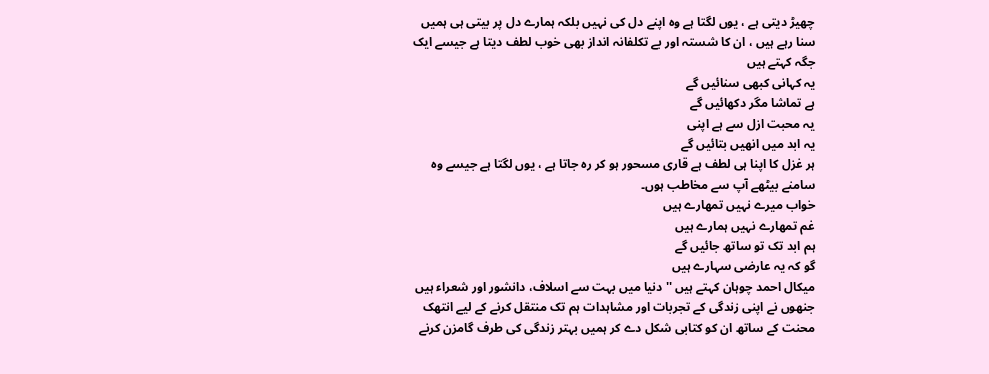چھیڑ دیتی ہے ، یوں لگتا ہے وہ اپنے دل کی نہیں بلکہ ہمارے دل پر بیتی ہی ہمیں سنا رہے ہیں ، ان کا شستہ اور بے تکلفانہ انداز بھی خوب لطف دیتا ہے جیسے ایک جگہ کہتے ہیں
یہ کہانی کبھی سنائیں گے
ہے تماشا مگر دکھائیں گے
یہ محبت ازل سے ہے اپنی
یہ ابد میں انھیں بتائیں گے
ہر غزل کا اپنا ہی لطف ہے قاری مسحور ہو کر رہ جاتا ہے ، یوں لگتا ہے جیسے وہ سامنے بیٹھے آپ سے مخاطب ہوں۔
خواب میرے نہیں تمھارے ہیں
غم تمھارے نہیں ہمارے ہیں
ہم ابد تک تو ساتھ جائیں گے
گو کہ یہ عارضی سہارے ہیں
میکال احمد چوہان کہتے ہیں '' دنیا میں بہت سے اسلاف، دانشور اور شعراء ہیں جنھوں نے اپنی زندگی کے تجربات اور مشاہدات ہم تک منتقل کرنے کے لیے انتھک محنت کے ساتھ ان کو کتابی شکل دے کر ہمیں بہتر زندگی کی طرف گامزن کرنے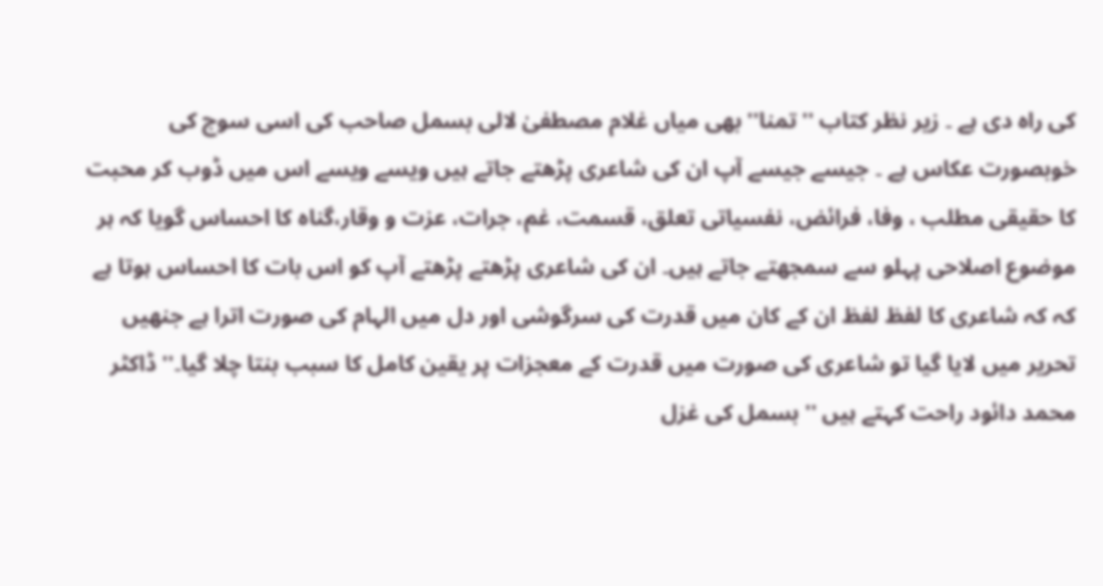کی راہ دی ہے ۔ زیر نظر کتاب ''تمنا'' بھی میاں غلام مصطفیٰ لالی بسمل صاحب کی اسی سوچ کی خوبصورت عکاس ہے ۔ جیسے جیسے آپ ان کی شاعری پڑھتے جاتے ہیں ویسے ویسے اس میں ڈوب کر محبت کا حقیقی مطلب ، وفا، فرائض، نفسیاتی تعلق، قسمت، غم، جرات، عزت و وقار،گناہ کا احساس گویا کہ ہر موضوع اصلاحی پہلو سے سمجھتے جاتے ہیں۔ ان کی شاعری پڑھتے پڑھتے آپ کو اس بات کا احساس ہوتا ہے کہ کہ شاعری کا لفظ لفظ ان کے کان میں قدرت کی سرگوشی اور دل میں الہام کی صورت اترا ہے جنھیں تحریر میں لایا گیا تو شاعری کی صورت میں قدرت کے معجزات پر یقین کامل کا سبب بنتا چلا گیا۔'' ڈاکٹر محمد دائود راحت کہتے ہیں '' بسمل کی غزل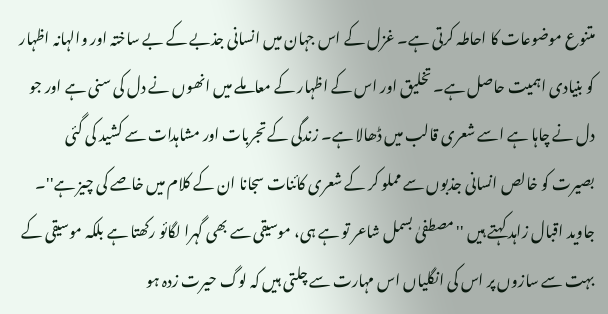متنوع موضوعات کا احاطہ کرتی ہے۔ غزل کے اس جہان میں انسانی جذبے کے بے ساختہ اور والہانہ اظہار کو بنیادی اہمیت حاصل ہے۔ تخلیق اور اس کے اظہار کے معاملے میں انھوں نے دل کی سنی ہے اور جو دل نے چاہا ہے اسے شعری قالب میں ڈھالا ہے۔ زندگی کے تجربات اور مشاہدات سے کشید کی گئی بصیرت کو خالص انسانی جذبوں سے مملو کر کے شعری کائنات سجانا ان کے کلام میں خاصے کی چیز ہے''۔ جاوید اقبال زاہد کہتے ہیں ''مصطفیٰ بسمل شاعر تو ہے ہی، موسیقی سے بھی گہرا لگائو رکھتا ہے بلکہ موسیقی کے بہت سے سازوں پر اس کی انگلیاں اس مہارت سے چلتی ہیں کہ لوگ حیرت زدہ ہو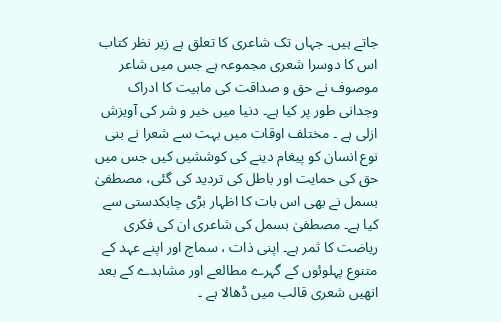جاتے ہیں۔ جہاں تک شاعری کا تعلق ہے زیر نظر کتاب اس کا دوسرا شعری مجموعہ ہے جس میں شاعر موصوف نے حق و صداقت کی ماہیت کا ادراک وجدانی طور پر کیا ہے۔ دنیا میں خیر و شر کی آویزش ازلی ہے ۔ مختلف اوقات میں بہت سے شعرا نے بنی نوع انسان کو پیغام دینے کی کوششیں کیں جس میں حق کی حمایت اور باطل کی تردید کی گئی، مصطفیٰ بسمل نے بھی اس بات کا اظہار بڑی چابکدستی سے کیا ہے۔ مصطفیٰ بسمل کی شاعری ان کی فکری ریاضت کا ثمر ہے۔ اپنی ذات ، سماج اور اپنے عہد کے متنوع پہلوئوں کے گہرے مطالعے اور مشاہدے کے بعد انھیں شعری قالب میں ڈھالا ہے ۔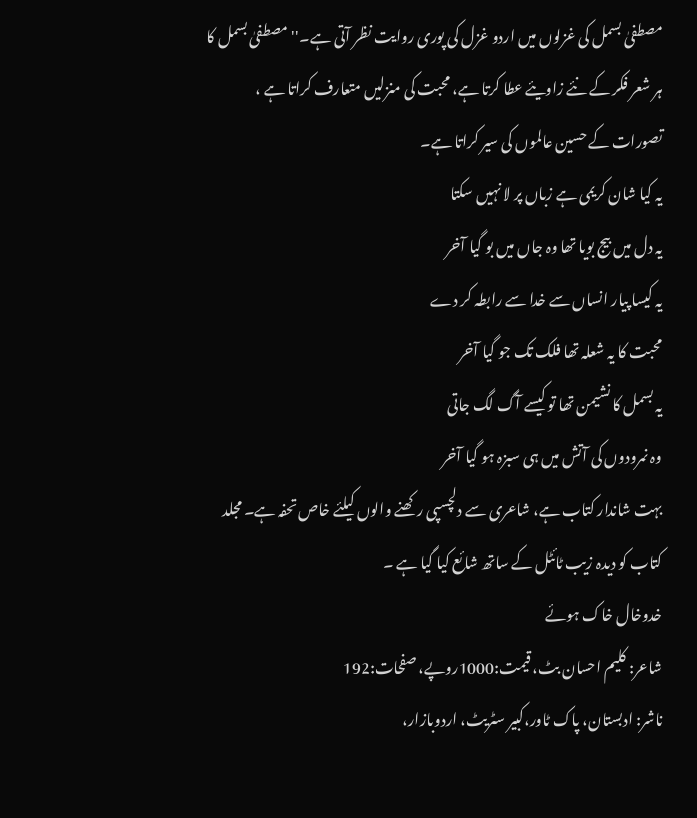مصطفیٰ بسمل کی غزلوں میں اردو غزل کی پوری روایت نظر آتی ہے۔'' مصطفیٰ بسمل کا ہر شعر فکر کے نئے زاویئے عطا کرتا ہے، محبت کی منزلیں متعارف کراتا ہے ، تصورات کے حسین عالموں کی سیر کراتا ہے۔
یہ کیا شان کریمی ہے زباں پر لا نہیں سکتا
یہ دل میں بیج بویا تھا وہ جاں میں بو گیا آخر
یہ کیسا پیار انساں سے خدا سے رابطہ کر دے
محبت کا یہ شعلہ تھا فلک تک جو گیا آخر
یہ بسمل کا نشیمن تھا تو کیسے آگ لگ جاتی
وہ نمرودوں کی آتش میں ہی سبزہ ہو گیا آخر
بہت شاندار کتاب ہے، شاعری سے دلچسپی رکھنے والوں کیلئے خاص تحفہ ہے۔ مجلد کتاب کو دیدہ زیب ٹائٹل کے ساتھ شائع کیا گیا ہے ۔
خدوخال خاک ہوئے
شاعر: کلیم احسان بٹ، قیمت:1000روپے، صفحات:192
ناشر: ادبستان، پاک ٹاور،کبیر سٹریٹ، اردوبازار،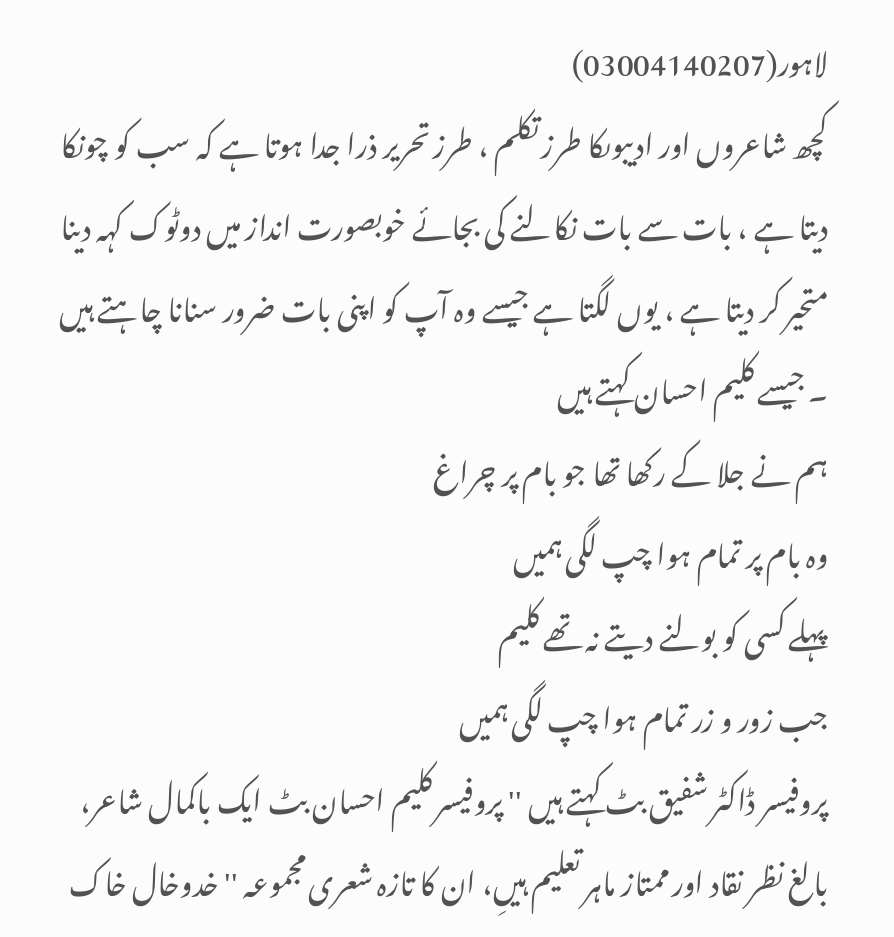لاہور(03004140207)
کچھ شاعروں اور ادیبوںکا طرز تکلم ، طرز تحریر ذرا جدا ہوتا ہے کہ سب کو چونکا دیتا ہے ، بات سے بات نکالنے کی بجائے خوبصورت انداز میں دوٹوک کہہ دینا متحیر کر دیتا ہے ، یوں لگتا ہے جیسے وہ آپ کو اپنی بات ضرور سنانا چاہتے ہیں ۔ جیسے کلیم احسان کہتے ہیں
ہم نے جلا کے رکھا تھا جو بام پر چراغ
وہ بام پر تمام ہوا چپ لگی ہمیں
پہلے کسی کو بولنے دیتے نہ تھے کلیم
جب زور و زر تمام ہوا چپ لگی ہمیں
پروفیسر ڈاکٹر شفیق بٹ کہتے ہیں '' پروفیسر کلیم احسان بٹ ایک باکمال شاعر، بالغ نظر نقاد اور ممتاز ماہر تعلیم ہیںِ، ان کا تازہ شعری مجموعہ '' خدوخال خاک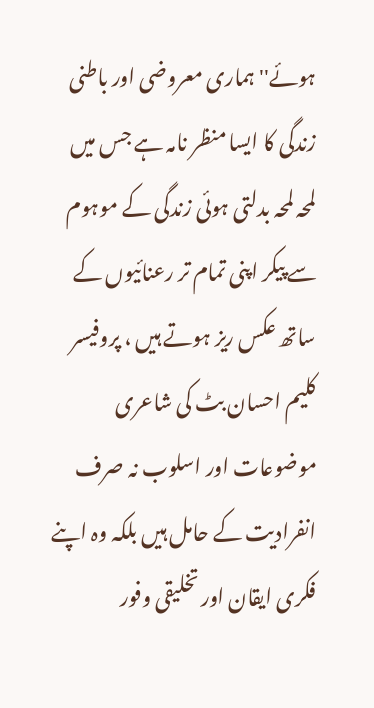ہوئے'' ہماری معروضی اور باطنی زندگی کا ایسا منظر نامہ ہے جس میں لمحہ لمحہ بدلتی ہوئی زندگی کے موہوم سے پیکر اپنی تمام تر رعنائیوں کے ساتھ عکس ریز ہوتے ہیں ، پروفیسر کلیم احسان بٹ کی شاعری موضوعات اور اسلوب نہ صرف انفرادیت کے حامل ہیں بلکہ وہ اپنے فکری ایقان اور تخلیقی وفور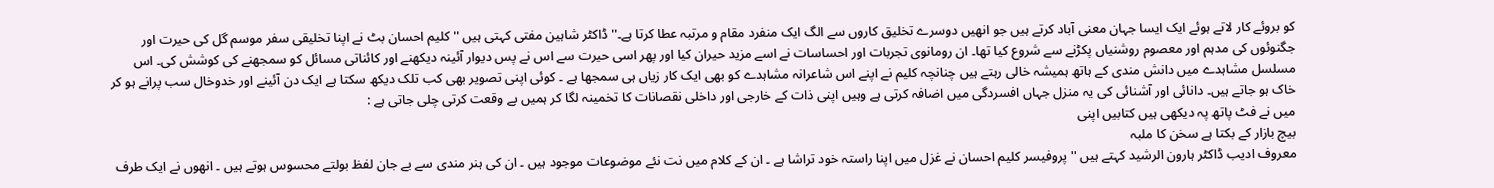کو بروئے کار لاتے ہوئے ایک ایسا جہان معنی آباد کرتے ہیں جو انھیں دوسرے تخلیق کاروں سے الگ ایک منفرد مقام و مرتبہ عطا کرتا ہے۔'' ڈاکٹر شاہین مفتی کہتی ہیں '' کلیم احسان بٹ نے اپنا تخلیقی سفر موسم گل کی حیرت اور جگنوئوں کی مدہم اور معصوم روشنیاں پکڑنے سے شروع کیا تھا۔ ان رومانوی تجربات اور احساسات نے اسے مزید حیران کیا اور پھر اسی حیرت سے اس نے پس دیوار آئینہ دیکھنے اور کائناتی مسائل کو سمجھنے کی کوشش کی۔ اس مسلسل مشاہدے میں دانش مندی کے ہاتھ ہمیشہ خالی رہتے ہیں چنانچہ کلیم نے اپنے اس شاعرانہ مشاہدے کو بھی ایک کار زیاں ہی سمجھا ہے ۔ کوئی اپنی تصویر بھی کب تلک دیکھ سکتا ہے ایک دن آئینے اور خدوخال سب پرانے ہو کر خاک ہو جاتے ہیں۔ دانائی اور آشنائی کی یہ منزل جہاں افسردگی میں اضافہ کرتی ہے وہیں اپنی ذات کے خارجی اور داخلی نقصانات کا تخمینہ لگا کر ہمیں بے وقعت کرتی چلی جاتی ہے :
میں نے فٹ پاتھ پہ دیکھی ہیں کتابیں اپنی
بیچ بازار کے بکتا ہے سخن کا ملبہ
معروف ادیب ڈاکٹر ہارون الرشید کہتے ہیں '' پروفیسر کلیم احسان نے غزل میں اپنا راستہ خود تراشا ہے ۔ ان کے کلام میں نت نئے موضوعات موجود ہیں ۔ ان کی ہنر مندی سے بے جان لفظ بولتے محسوس ہوتے ہیں ۔ انھوں نے ایک طرف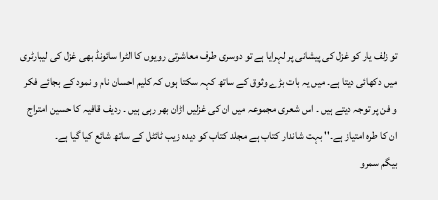تو زلف یار کو غزل کی پیشانی پر لہرایا ہے تو دوسری طرف معاشرتی رویوں کا الٹرا سائونڈ بھی غزل کی لیبارٹری میں دکھائی دیتا ہے۔ میں یہ بات بڑے وثوق کے ساتھ کہہ سکتا ہوں کہ کلیم احسان نام و نمود کے بجائے فکر و فن پر توجہ دیتے ہیں ۔ اس شعری مجموعہ میں ان کی غزلیں اڑان بھر رہی ہیں ۔ ردیف قافیہ کا حسین امتراج ان کا طرہ امتیاز ہے۔'' بہت شاندار کتاب ہے مجلد کتاب کو دیدہ زیب ٹائٹل کے ساتھ شائع کیا گیا ہے۔
بیگم سمرو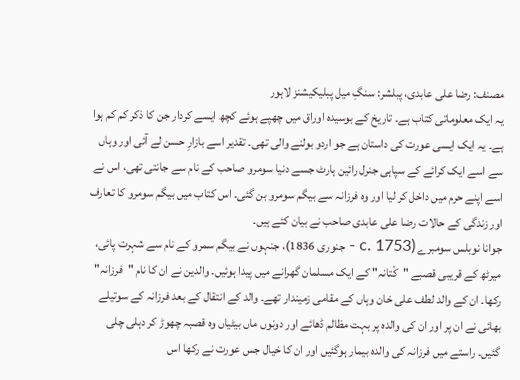مصنف: رضا علی عابدی، پبلشر: سنگِ میل پبلیکیشنز لاہور
یہ ایک معلوماتی کتاب ہے۔ تاریخ کے بوسیدہ اوراق میں چھپے ہوئے کچھ ایسے کردار جن کا ذکر کم کم ہوا ہے۔ یہ ایک ایسی عورت کی داستان ہے جو اردو بولنے والی تھی۔ تقدیر اسے بازارِ حسن لے آئی اور وہاں سے اسے ایک کرائے کے سپاہی جنرل رائین ہارٹ جسے دنیا سومرو صاحب کے نام سے جانتی تھی، اس نے اسے اپنے حرم میں داخل کر لیا اور وہ فرزانہ سے بیگم سومرو بن گئی۔ اس کتاب میں بیگم سومرو کا تعارف اور زندگی کے حالات رضا علی عابدی صاحب نے بیان کئے ہیں۔
جوانا نوبلس سومبرے (c. 1753 - جنوری 1836)، جنہوں نے بیگم سمرو کے نام سے شہرت پائی، میرٹھ کے قریبی قصبے "کْتانہ" کے ایک مسلمان گھرانے میں پیدا ہوئیں۔ والدین نے ان کا نام "فرزانہ" رکھا۔ ان کے والد لطف علی خان وہاں کے مقامی زمیندار تھے۔ والد کے انتقال کے بعد فرزانہ کے سوتیلے بھائی نے ان پر اور ان کی والدہ پر بہت مظالم ڈھائے اور دونوں ماں بیٹیاں وہ قصبہ چھوڑ کر دہلی چلی گئیں۔ راستے میں فرزانہ کی والدہ بیمار ہوگئیں اور ان کا خیال جس عورت نے رکھا اس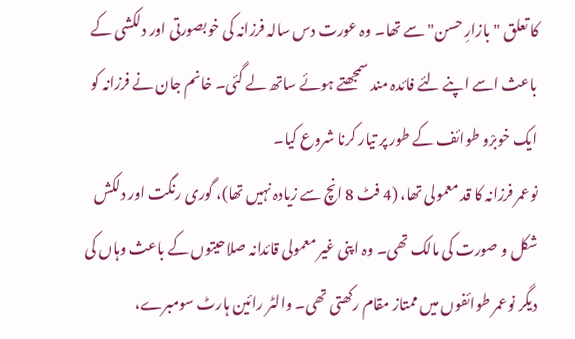کا تعلق "بازارِ حسن" سے تھا۔ وہ عورت دس سالہ فرزانہ کی خوبصورتی اور دلکشی کے باعث اسے اپنے لئے فائدہ مند سمجھتے ہوئے ساتھ لے گئی۔ خانم جان نے فرزانہ کو ایک خوبرْو طوائف کے طور پر تیار کرنا شروع کیا۔
نوعمر فرزانہ کا قد معمولی تھا، (4 فٹ 8 انچ سے زیادہ نہیں تھا)، گوری رنگت اور دلکش شکل و صورت کی مالک تھی۔ وہ اپنی غیر معمولی قائدانہ صلاحیتوں کے باعث وہاں کی دیگر نوعمر طوائفوں میں ممتاز مقام رکھتی تھی۔ والٹر رائین ہارٹ سومبرے،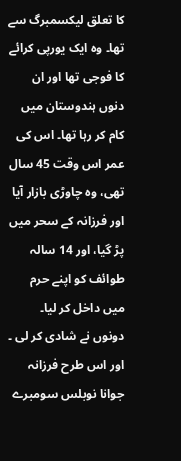کا تعلق لیکسمبرگ سے تھا۔ وہ ایک یورپی کرائے کا فوجی تھا اور ان دنوں ہندوستان میں کام کر رہا تھا۔ اس کی عمر اس وقت 45 سال تھی، وہ چاوڑی بازار آیا اور فرزانہ کے سحر میں پڑ گیا، اور 14 سالہ طوائف کو اپنے حرم میں داخل کر لیا۔ دونوں نے شادی کر لی ۔ اور اس طرح فرزانہ جوانا نوبلس سومبرے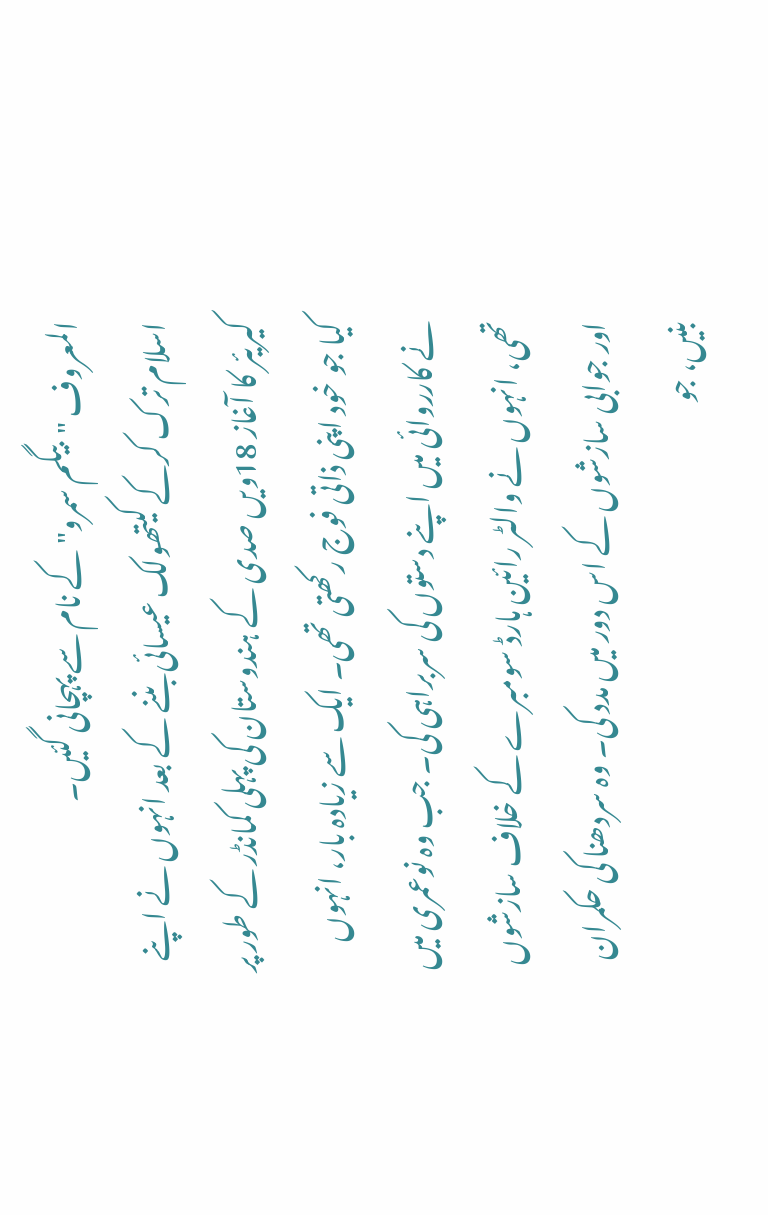المعروف "بیگم سمرو" کے نام سے پہچانی گئیں۔
اسلام ترک کرکے کیتھولک عیسائی بننے کے بعد انہوں نے اپنے کیریئر کا آغاز 18ویں صدی کے ہندوستان کی پہلی کمانڈر کے طور پر کیا جو خود اپنی ذاتی فوج رکھتی تھی۔ ایک سے زیادہ بار، انہوں نے کارروائی میں اپنے دستوں کی سربراہی کی۔ جب وہ نوعمری میں تھی، انہوں نے والٹر رائین ہارڈ سومبرے کے خلاف سازشوں اور جوابی سازشوں کے اس دور میں مدد کی۔ وہ سردھنا کی حکمران بنیں، جو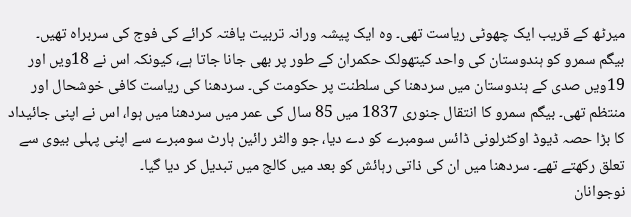میرٹھ کے قریب ایک چھوٹی ریاست تھی۔ وہ ایک پیشہ ورانہ تربیت یافتہ کرائے کی فوج کی سربراہ تھیں۔
بیگم سمرو کو ہندوستان کی واحد کیتھولک حکمران کے طور پر بھی جانا جاتا ہے، کیونکہ اس نے 18ویں اور 19ویں صدی کے ہندوستان میں سردھنا کی سلطنت پر حکومت کی۔ سردھنا کی ریاست کافی خوشحال اور منتظم تھی۔ بیگم سمرو کا انتقال جنوری 1837 میں 85 سال کی عمر میں سردھنا میں ہوا، اس نے اپنی جائیداد کا بڑا حصہ ڈیوڈ اوکٹرلونی ڈائس سومبرے کو دے دیا، جو والٹر رائین ہارٹ سومبرے سے اپنی پہلی بیوی سے تعلق رکھتے تھے۔ سردھنا میں ان کی ذاتی رہائش کو بعد میں کالج میں تبدیل کر دیا گیا۔
نوجوانان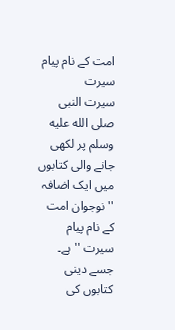امت کے نام پیام سیرت
سیرت النبی صلى الله عليه وسلم پر لکھی جانے والی کتابوں میں ایک اضافہ '' نوجوان امت کے نام پیام سیرت '' ہے۔ جسے دینی کتابوں کی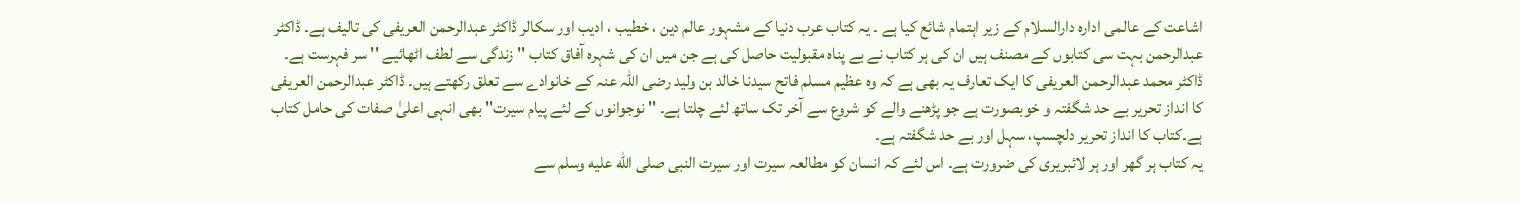اشاعت کے عالمی ادارہ دارالسلام کے زیر اہتمام شائع کیا ہے ۔ یہ کتاب عرب دنیا کے مشہور عالم دین ، خطیب ، ادیب اور سکالر ڈاکٹر عبدالرحمن العریفی کی تالیف ہے۔ ڈاکٹر عبدالرحمن بہت سی کتابوں کے مصنف ہیں ان کی ہر کتاب نے بے پناہ مقبولیت حاصل کی ہے جن میں ان کی شہرہ آفاق کتاب '' زندگی سے لطف اٹھائیے '' سر فہرست ہے۔ ڈاکٹر محمد عبدالرحمن العریفی کا ایک تعارف یہ بھی ہے کہ وہ عظیم مسلم فاتح سیدنا خالد بن ولید رضی اللہ عنہ کے خانوادے سے تعلق رکھتے ہیں۔ ڈاکٹر عبدالرحمن العریفی کا انداز تحریر بے حد شگفتہ و خوبصورت ہے جو پڑھنے والے کو شروع سے آخر تک ساتھ لئے چلتا ہے۔ '' نوجوانوں کے لئے پیام سیرت'' بھی انہی اعلیٰ صفات کی حامل کتاب ہے۔کتاب کا انداز تحریر دلچسپ، سہل اور بے حد شگفتہ ہے۔
یہ کتاب ہر گھر اور ہر لائبریری کی ضرورت ہے۔ اس لئے کہ انسان کو مطالعہ سیرت اور سیرت النبی صلى الله عليه وسلم سے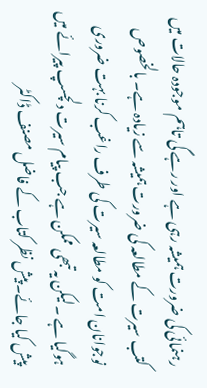رہنمائی کی ضرورت ہمیشہ رہی ہے اور رہے گی تاہم موجودہ حالات میں کتب سیرت کے مطالعہ کی ضرورت ہمیشہ سے زیادہ ہے۔ بالخصوص نوجوانان امت کو مطالعہ سیرت کی طرف راغب کرنا بہت ضروری ہوگیا ہے ۔ لیکن یہ تبھی ممکن ہے جب پیام سیرت دلچسپ پیرائے میں پیش کیا جائے۔ پیش نظر کتاب کے فاضل مصنف ڈاکٹر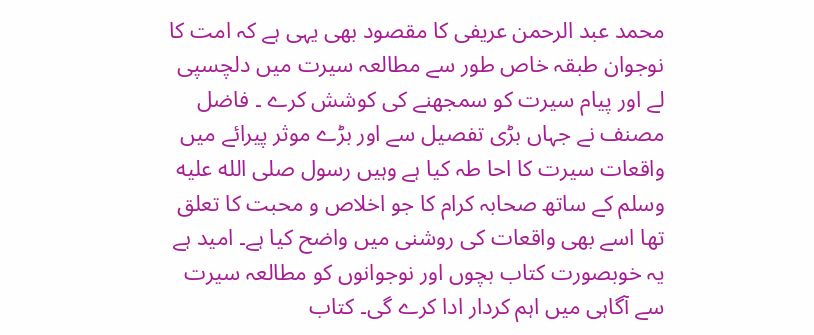محمد عبد الرحمن عریفی کا مقصود بھی یہی ہے کہ امت کا نوجوان طبقہ خاص طور سے مطالعہ سیرت میں دلچسپی لے اور پیام سیرت کو سمجھنے کی کوشش کرے ۔ فاضل مصنف نے جہاں بڑی تفصیل سے اور بڑے موثر پیرائے میں واقعات سیرت کا احا طہ کیا ہے وہیں رسول صلى الله عليه وسلم کے ساتھ صحابہ کرام کا جو اخلاص و محبت کا تعلق تھا اسے بھی واقعات کی روشنی میں واضح کیا ہے۔ امید ہے یہ خوبصورت کتاب بچوں اور نوجوانوں کو مطالعہ سیرت سے آگاہی میں اہم کردار ادا کرے گی۔ کتاب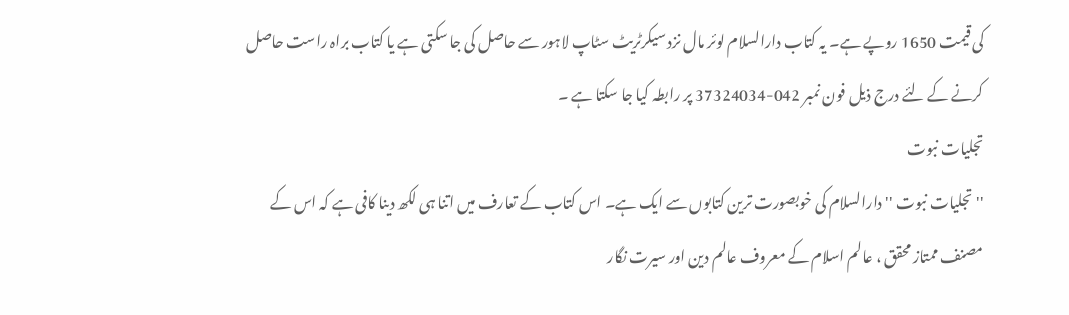کی قیمت 1650 روپے ہے۔ یہ کتاب دارالسلام لوئر مال نزد سیکرٹریٹ سٹاپ لاہور سے حاصل کی جا سکتی ہے یا کتاب براہ راست حاصل کرنے کے لئے درج ذیل فون نمبر 042-37324034 پر رابطہ کیا جا سکتا ہے ۔
تجلیات نبوت
'' تجلیات نبوت '' دارالسلام کی خوبصورت ترین کتابوں سے ایک ہے۔ اس کتاب کے تعارف میں اتنا ہی لکھ دینا کافی ہے کہ اس کے مصنف ممتاز محقق ، عالم اسلام کے معروف عالم دین اور سیرت نگار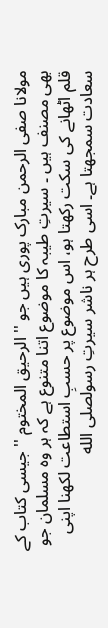مولانا صفی الرحمن مبارک پوری ہیں جو '' الرحیق المختوم '' جیسی کتاب کے بھی مصنف ہیں ۔ سیرتِ طیبہ کا موضوع اتنا متنوع ہے کہ ہر وہ مسلمان جو قلم اٹھانے کی سکت رکھتا ہو، اس موضوع پر حسبِ استطاعت لکھنا اپنی سعادت سمجھتا ہے۔ اسی طرح ہر ناشر سیرتِ رسولصلى الله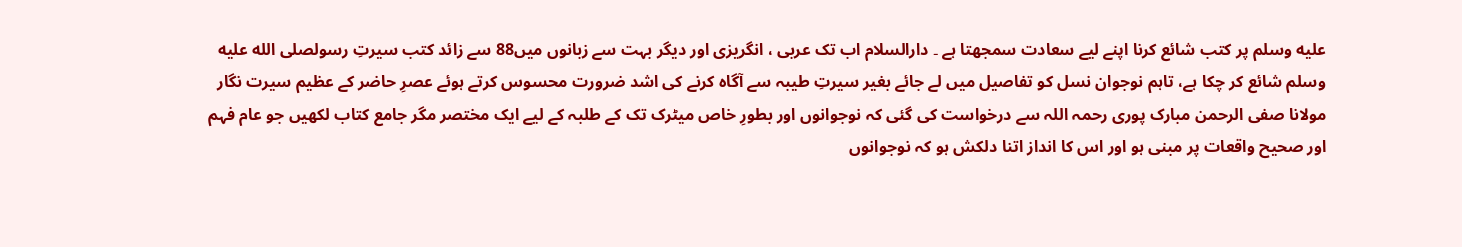عليه وسلم پر کتب شائع کرنا اپنے لیے سعادت سمجھتا ہے ۔ دارالسلام اب تک عربی ، انگریزی اور دیگر بہت سے زبانوں میں88 سے زائد کتب سیرتِ رسولصلى الله عليه وسلم شائع کر چکا ہے، تاہم نوجوان نسل کو تفاصیل میں لے جائے بغیر سیرتِ طیبہ سے آگاہ کرنے کی اشد ضرورت محسوس کرتے ہوئے عصرِ حاضر کے عظیم سیرت نگار مولانا صفی الرحمن مبارک پوری رحمہ اللہ سے درخواست کی گئی کہ نوجوانوں اور بطورِ خاص میٹرک تک کے طلبہ کے لیے ایک مختصر مگر جامع کتاب لکھیں جو عام فہم اور صحیح واقعات پر مبنی ہو اور اس کا انداز اتنا دلکش ہو کہ نوجوانوں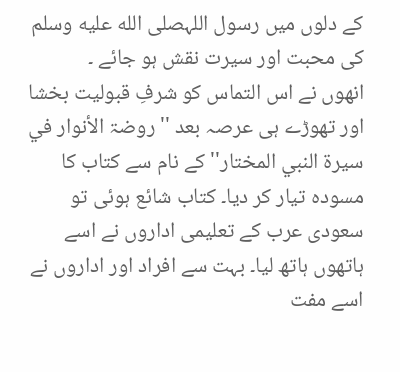کے دلوں میں رسول اللہصلى الله عليه وسلم کی محبت اور سیرت نقش ہو جائے ۔
انھوں نے اس التماس کو شرفِ قبولیت بخشا اور تھوڑے ہی عرصہ بعد ''روضۃ الأنوار في سیرۃ النبي المختار'' کے نام سے کتاب کا مسودہ تیار کر دیا۔ کتاب شائع ہوئی تو سعودی عرب کے تعلیمی اداروں نے اسے ہاتھوں ہاتھ لیا۔ بہت سے افراد اور اداروں نے اسے مفت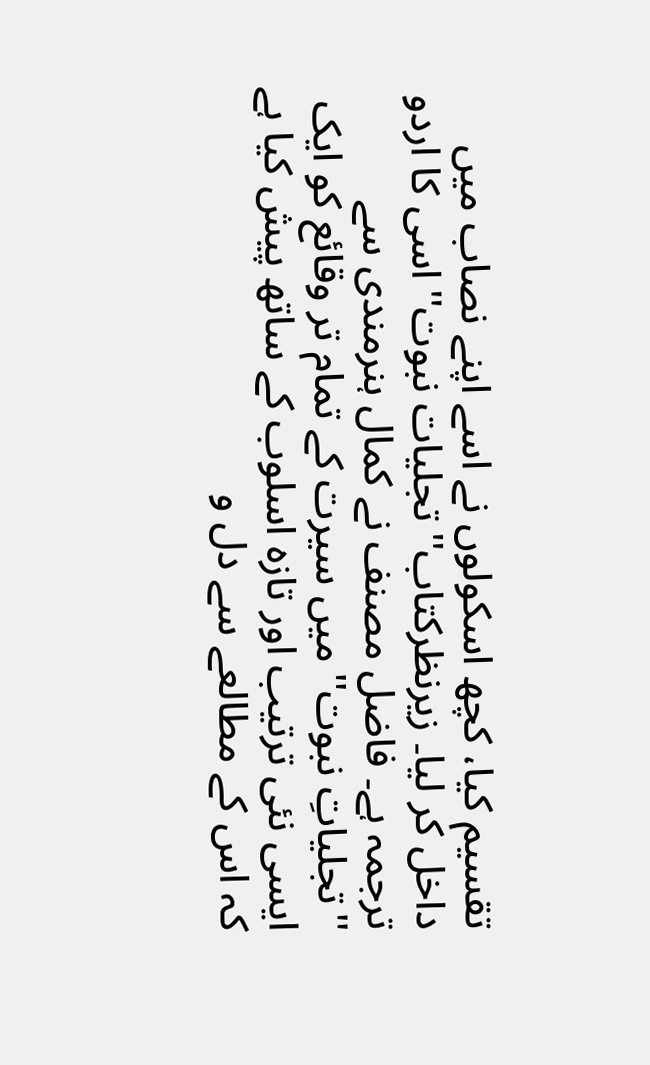تقسیم کیا، کچھ اسکولوں نے اسے اپنے نصاب میں داخل کر لیا۔ زیرنظرکتاب'' تجلیات نبوت'' اسی کا اردو ترجمہ ہے۔ فاضل مصنف نے کمال ہنرمندی سے ''تجلیاتِ نبوت'' میں سیرت کے تمام تر وقائع کو ایک ایسی نئی ترتیب اور تازہ اسلوب کے ساتھ پیش کیا ہے کہ اس کے مطالعے سے دل و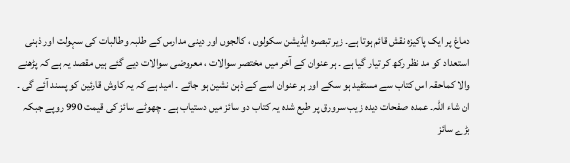دماغ پر ایک پاکیزہ نقش قائم ہوتا ہے۔ زیر تبصرہ ایڈیشن سکولوں ، کالجوں اور دینی مدارس کے طلبہ وطالبات کی سہولت اور ذہنی استعداد کو مد نظر رکھ کر تیار گیا ہے ۔ ہر عنوان کے آخر میں مختصر سوالات ، معروضی سوالات دیے گئے ہیں مقصد یہ ہے کہ پڑھنے والا کماحقہ اس کتاب سے مستفید ہو سکے اور ہر عنوان اسے کے ذہن نشین ہو جائے ۔ امید ہے کہ یہ کاوش قارئین کو پسند آئے گی ۔ ان شاء اللہ۔ عمدہ صفحات دیدہ زیب سرورق پر طبع شدہ یہ کتاب دو سائز میں دستیاب ہے ۔ چھوٹے سائز کی قیمت 990 روپے جبکہ بڑے سائز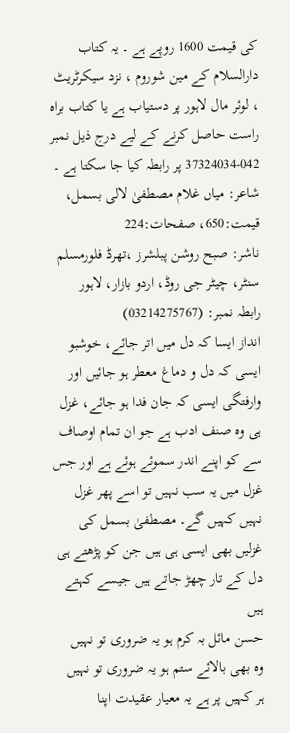کی قیمت 1600 روپے ہے ۔ یہ کتاب دارالسلام کے مین شوروم ، نزد سیکرٹریٹ ، لوئر مال لاہور پر دستیاب ہے یا کتاب براہ راست حاصل کرنے کے لیے درج ذیل نمبر 042-37324034 پر رابطہ کیا جا سکتا ہے ۔
شاعر: میاں غلام مصطفیٰ لالی بسمل، قیمت:650، صفحات:224
ناشر: صبح روشن پبلشرز ،تھرڈ فلورمسلم سنٹر، چیٹر جی روڈ، اردو بازار، لاہور
رابطہ نمبر: (03214275767)
انداز ایسا کہ دل میں اتر جائے، خوشبو ایسی کہ دل و دماغ معطر ہو جائیں اور وارفتگی ایسی کہ جان فدا ہو جائے، غزل ہی وہ صنف ادب ہے جو ان تمام اوصاف سے کو اپنے اندر سموئے ہوئے ہے اور جس غزل میں یہ سب نہیں تو اسے پھر غزل نہیں کہیں گے۔ مصطفیٰ بسمل کی غزلیں بھی ایسی ہی ہیں جن کو پڑھتے ہی دل کے تار چھڑ جاتے ہیں جیسے کہتے ہیں
حسن مائل بہ کرم ہو یہ ضروری تو نہیں
وہ بھی بالائے ستم ہو یہ ضروری تو نہیں
ہر کہیں پر ہے یہ معیار عقیدت اپنا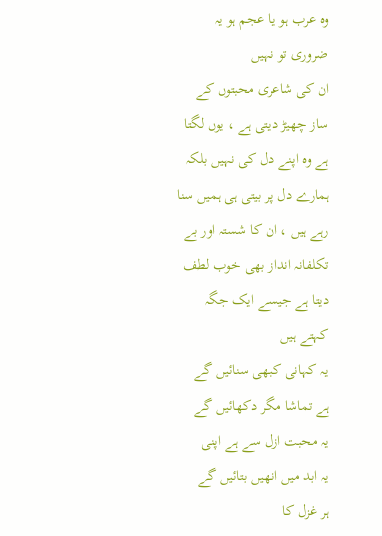وہ عرب ہو یا عجم ہو یہ ضروری تو نہیں
ان کی شاعری محبتوں کے ساز چھیڑ دیتی ہے ، یوں لگتا ہے وہ اپنے دل کی نہیں بلکہ ہمارے دل پر بیتی ہی ہمیں سنا رہے ہیں ، ان کا شستہ اور بے تکلفانہ انداز بھی خوب لطف دیتا ہے جیسے ایک جگہ کہتے ہیں
یہ کہانی کبھی سنائیں گے
ہے تماشا مگر دکھائیں گے
یہ محبت ازل سے ہے اپنی
یہ ابد میں انھیں بتائیں گے
ہر غزل کا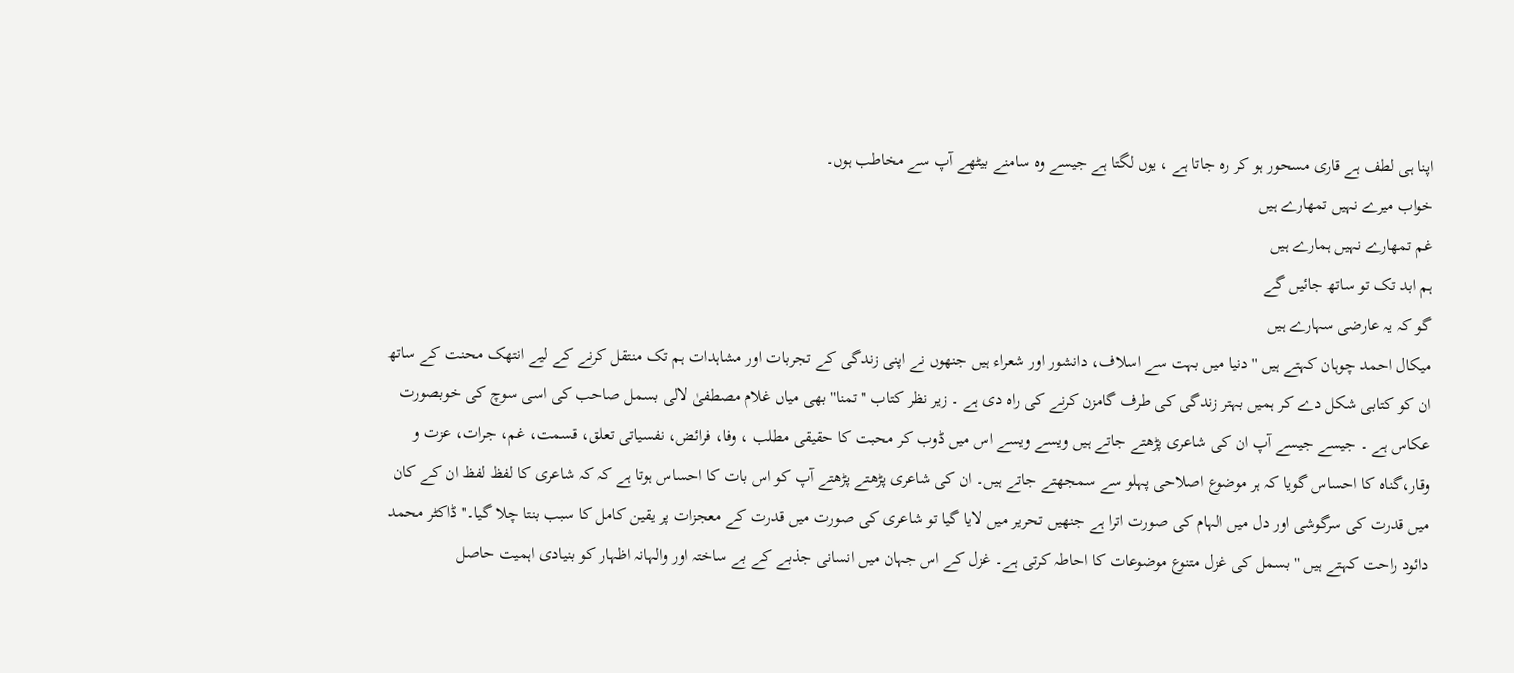اپنا ہی لطف ہے قاری مسحور ہو کر رہ جاتا ہے ، یوں لگتا ہے جیسے وہ سامنے بیٹھے آپ سے مخاطب ہوں۔
خواب میرے نہیں تمھارے ہیں
غم تمھارے نہیں ہمارے ہیں
ہم ابد تک تو ساتھ جائیں گے
گو کہ یہ عارضی سہارے ہیں
میکال احمد چوہان کہتے ہیں '' دنیا میں بہت سے اسلاف، دانشور اور شعراء ہیں جنھوں نے اپنی زندگی کے تجربات اور مشاہدات ہم تک منتقل کرنے کے لیے انتھک محنت کے ساتھ ان کو کتابی شکل دے کر ہمیں بہتر زندگی کی طرف گامزن کرنے کی راہ دی ہے ۔ زیر نظر کتاب ''تمنا'' بھی میاں غلام مصطفیٰ لالی بسمل صاحب کی اسی سوچ کی خوبصورت عکاس ہے ۔ جیسے جیسے آپ ان کی شاعری پڑھتے جاتے ہیں ویسے ویسے اس میں ڈوب کر محبت کا حقیقی مطلب ، وفا، فرائض، نفسیاتی تعلق، قسمت، غم، جرات، عزت و وقار،گناہ کا احساس گویا کہ ہر موضوع اصلاحی پہلو سے سمجھتے جاتے ہیں۔ ان کی شاعری پڑھتے پڑھتے آپ کو اس بات کا احساس ہوتا ہے کہ کہ شاعری کا لفظ لفظ ان کے کان میں قدرت کی سرگوشی اور دل میں الہام کی صورت اترا ہے جنھیں تحریر میں لایا گیا تو شاعری کی صورت میں قدرت کے معجزات پر یقین کامل کا سبب بنتا چلا گیا۔'' ڈاکٹر محمد دائود راحت کہتے ہیں '' بسمل کی غزل متنوع موضوعات کا احاطہ کرتی ہے۔ غزل کے اس جہان میں انسانی جذبے کے بے ساختہ اور والہانہ اظہار کو بنیادی اہمیت حاصل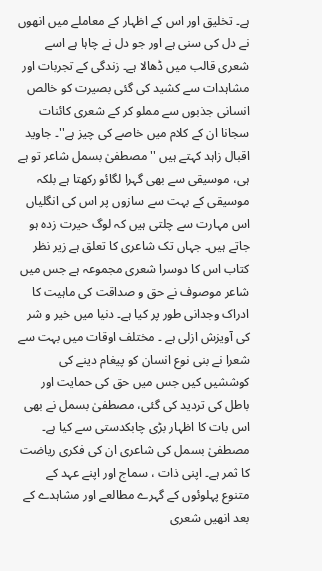ہے۔ تخلیق اور اس کے اظہار کے معاملے میں انھوں نے دل کی سنی ہے اور جو دل نے چاہا ہے اسے شعری قالب میں ڈھالا ہے۔ زندگی کے تجربات اور مشاہدات سے کشید کی گئی بصیرت کو خالص انسانی جذبوں سے مملو کر کے شعری کائنات سجانا ان کے کلام میں خاصے کی چیز ہے''۔ جاوید اقبال زاہد کہتے ہیں ''مصطفیٰ بسمل شاعر تو ہے ہی، موسیقی سے بھی گہرا لگائو رکھتا ہے بلکہ موسیقی کے بہت سے سازوں پر اس کی انگلیاں اس مہارت سے چلتی ہیں کہ لوگ حیرت زدہ ہو جاتے ہیں۔ جہاں تک شاعری کا تعلق ہے زیر نظر کتاب اس کا دوسرا شعری مجموعہ ہے جس میں شاعر موصوف نے حق و صداقت کی ماہیت کا ادراک وجدانی طور پر کیا ہے۔ دنیا میں خیر و شر کی آویزش ازلی ہے ۔ مختلف اوقات میں بہت سے شعرا نے بنی نوع انسان کو پیغام دینے کی کوششیں کیں جس میں حق کی حمایت اور باطل کی تردید کی گئی، مصطفیٰ بسمل نے بھی اس بات کا اظہار بڑی چابکدستی سے کیا ہے۔ مصطفیٰ بسمل کی شاعری ان کی فکری ریاضت کا ثمر ہے۔ اپنی ذات ، سماج اور اپنے عہد کے متنوع پہلوئوں کے گہرے مطالعے اور مشاہدے کے بعد انھیں شعری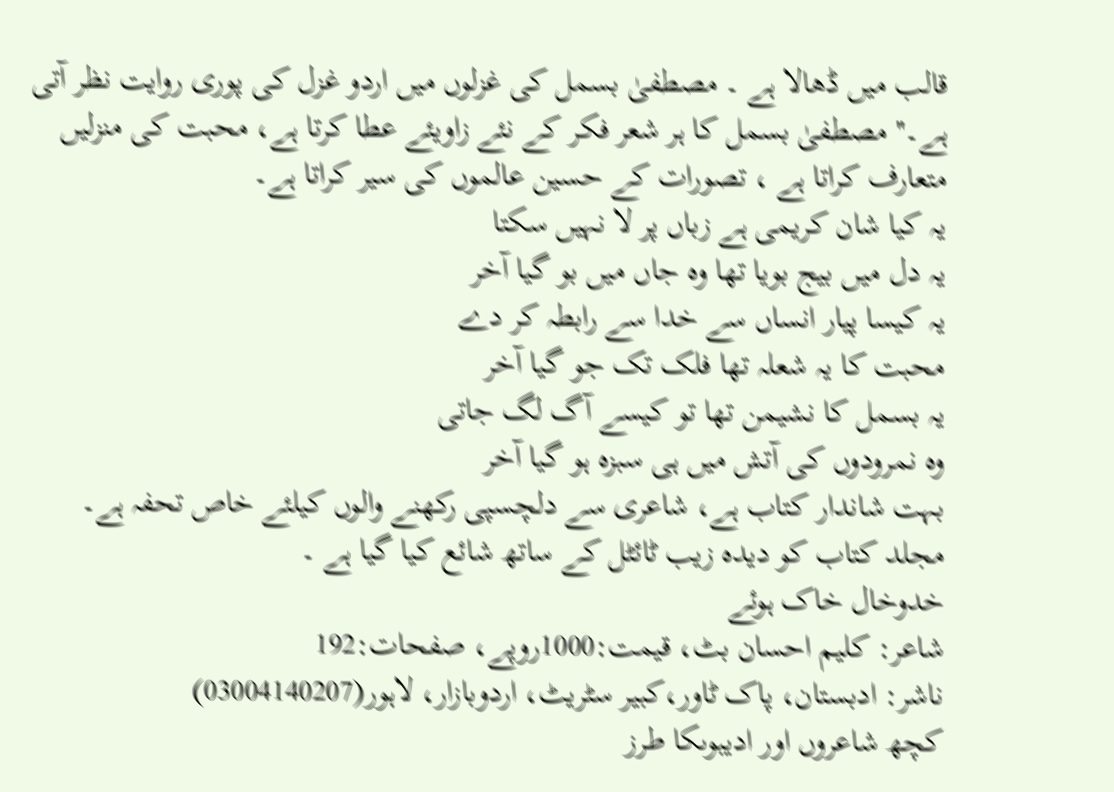قالب میں ڈھالا ہے ۔ مصطفیٰ بسمل کی غزلوں میں اردو غزل کی پوری روایت نظر آتی ہے۔'' مصطفیٰ بسمل کا ہر شعر فکر کے نئے زاویئے عطا کرتا ہے، محبت کی منزلیں متعارف کراتا ہے ، تصورات کے حسین عالموں کی سیر کراتا ہے۔
یہ کیا شان کریمی ہے زباں پر لا نہیں سکتا
یہ دل میں بیج بویا تھا وہ جاں میں بو گیا آخر
یہ کیسا پیار انساں سے خدا سے رابطہ کر دے
محبت کا یہ شعلہ تھا فلک تک جو گیا آخر
یہ بسمل کا نشیمن تھا تو کیسے آگ لگ جاتی
وہ نمرودوں کی آتش میں ہی سبزہ ہو گیا آخر
بہت شاندار کتاب ہے، شاعری سے دلچسپی رکھنے والوں کیلئے خاص تحفہ ہے۔ مجلد کتاب کو دیدہ زیب ٹائٹل کے ساتھ شائع کیا گیا ہے ۔
خدوخال خاک ہوئے
شاعر: کلیم احسان بٹ، قیمت:1000روپے، صفحات:192
ناشر: ادبستان، پاک ٹاور،کبیر سٹریٹ، اردوبازار، لاہور(03004140207)
کچھ شاعروں اور ادیبوںکا طرز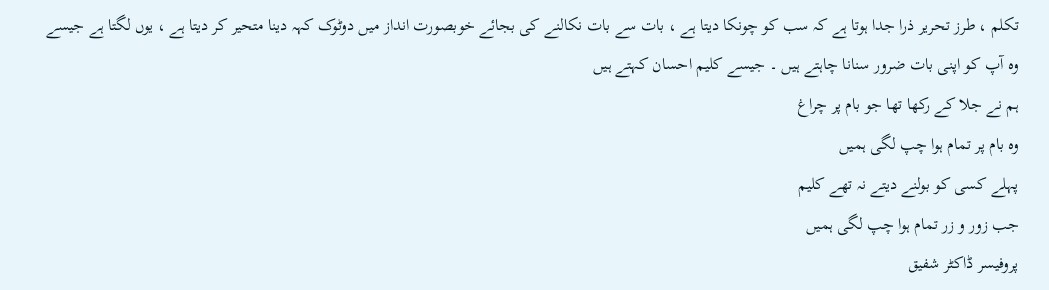تکلم ، طرز تحریر ذرا جدا ہوتا ہے کہ سب کو چونکا دیتا ہے ، بات سے بات نکالنے کی بجائے خوبصورت انداز میں دوٹوک کہہ دینا متحیر کر دیتا ہے ، یوں لگتا ہے جیسے وہ آپ کو اپنی بات ضرور سنانا چاہتے ہیں ۔ جیسے کلیم احسان کہتے ہیں
ہم نے جلا کے رکھا تھا جو بام پر چراغ
وہ بام پر تمام ہوا چپ لگی ہمیں
پہلے کسی کو بولنے دیتے نہ تھے کلیم
جب زور و زر تمام ہوا چپ لگی ہمیں
پروفیسر ڈاکٹر شفیق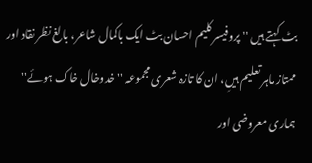بٹ کہتے ہیں '' پروفیسر کلیم احسان بٹ ایک باکمال شاعر، بالغ نظر نقاد اور ممتاز ماہر تعلیم ہیںِ، ان کا تازہ شعری مجموعہ '' خدوخال خاک ہوئے'' ہماری معروضی اور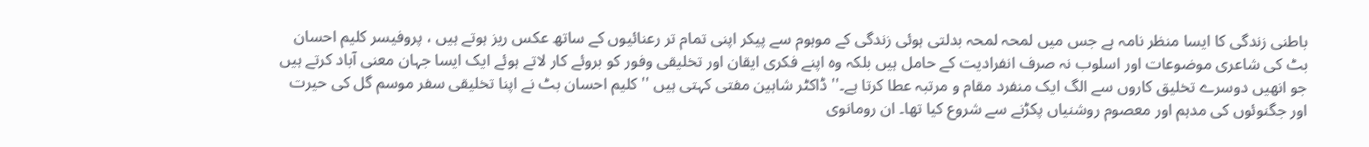باطنی زندگی کا ایسا منظر نامہ ہے جس میں لمحہ لمحہ بدلتی ہوئی زندگی کے موہوم سے پیکر اپنی تمام تر رعنائیوں کے ساتھ عکس ریز ہوتے ہیں ، پروفیسر کلیم احسان بٹ کی شاعری موضوعات اور اسلوب نہ صرف انفرادیت کے حامل ہیں بلکہ وہ اپنے فکری ایقان اور تخلیقی وفور کو بروئے کار لاتے ہوئے ایک ایسا جہان معنی آباد کرتے ہیں جو انھیں دوسرے تخلیق کاروں سے الگ ایک منفرد مقام و مرتبہ عطا کرتا ہے۔'' ڈاکٹر شاہین مفتی کہتی ہیں '' کلیم احسان بٹ نے اپنا تخلیقی سفر موسم گل کی حیرت اور جگنوئوں کی مدہم اور معصوم روشنیاں پکڑنے سے شروع کیا تھا۔ ان رومانوی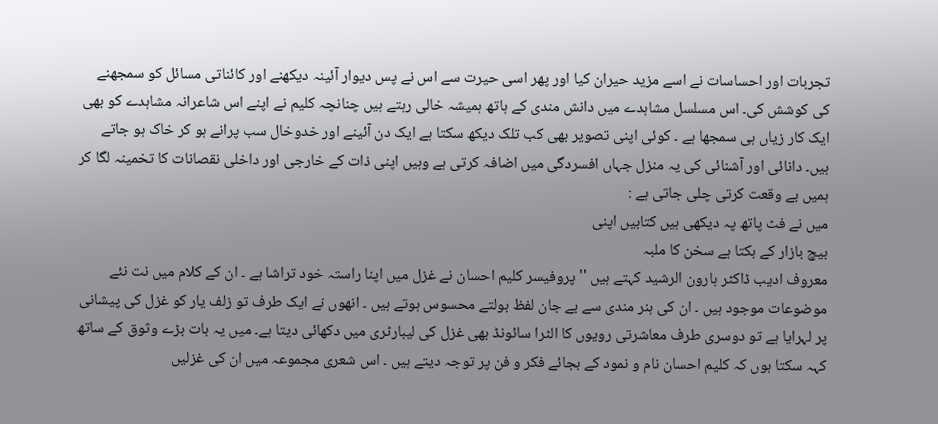تجربات اور احساسات نے اسے مزید حیران کیا اور پھر اسی حیرت سے اس نے پس دیوار آئینہ دیکھنے اور کائناتی مسائل کو سمجھنے کی کوشش کی۔ اس مسلسل مشاہدے میں دانش مندی کے ہاتھ ہمیشہ خالی رہتے ہیں چنانچہ کلیم نے اپنے اس شاعرانہ مشاہدے کو بھی ایک کار زیاں ہی سمجھا ہے ۔ کوئی اپنی تصویر بھی کب تلک دیکھ سکتا ہے ایک دن آئینے اور خدوخال سب پرانے ہو کر خاک ہو جاتے ہیں۔ دانائی اور آشنائی کی یہ منزل جہاں افسردگی میں اضافہ کرتی ہے وہیں اپنی ذات کے خارجی اور داخلی نقصانات کا تخمینہ لگا کر ہمیں بے وقعت کرتی چلی جاتی ہے :
میں نے فٹ پاتھ پہ دیکھی ہیں کتابیں اپنی
بیچ بازار کے بکتا ہے سخن کا ملبہ
معروف ادیب ڈاکٹر ہارون الرشید کہتے ہیں '' پروفیسر کلیم احسان نے غزل میں اپنا راستہ خود تراشا ہے ۔ ان کے کلام میں نت نئے موضوعات موجود ہیں ۔ ان کی ہنر مندی سے بے جان لفظ بولتے محسوس ہوتے ہیں ۔ انھوں نے ایک طرف تو زلف یار کو غزل کی پیشانی پر لہرایا ہے تو دوسری طرف معاشرتی رویوں کا الٹرا سائونڈ بھی غزل کی لیبارٹری میں دکھائی دیتا ہے۔ میں یہ بات بڑے وثوق کے ساتھ کہہ سکتا ہوں کہ کلیم احسان نام و نمود کے بجائے فکر و فن پر توجہ دیتے ہیں ۔ اس شعری مجموعہ میں ان کی غزلیں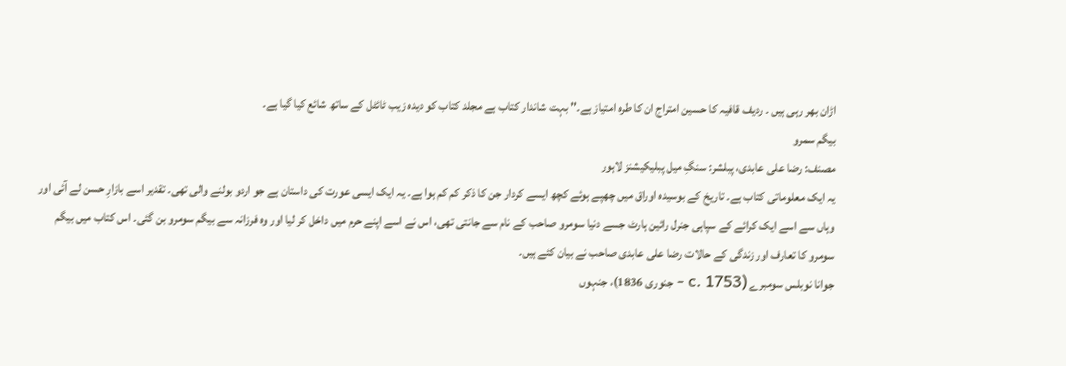اڑان بھر رہی ہیں ۔ ردیف قافیہ کا حسین امتراج ان کا طرہ امتیاز ہے۔'' بہت شاندار کتاب ہے مجلد کتاب کو دیدہ زیب ٹائٹل کے ساتھ شائع کیا گیا ہے۔
بیگم سمرو
مصنف: رضا علی عابدی، پبلشر: سنگِ میل پبلیکیشنز لاہور
یہ ایک معلوماتی کتاب ہے۔ تاریخ کے بوسیدہ اوراق میں چھپے ہوئے کچھ ایسے کردار جن کا ذکر کم کم ہوا ہے۔ یہ ایک ایسی عورت کی داستان ہے جو اردو بولنے والی تھی۔ تقدیر اسے بازارِ حسن لے آئی اور وہاں سے اسے ایک کرائے کے سپاہی جنرل رائین ہارٹ جسے دنیا سومرو صاحب کے نام سے جانتی تھی، اس نے اسے اپنے حرم میں داخل کر لیا اور وہ فرزانہ سے بیگم سومرو بن گئی۔ اس کتاب میں بیگم سومرو کا تعارف اور زندگی کے حالات رضا علی عابدی صاحب نے بیان کئے ہیں۔
جوانا نوبلس سومبرے (c. 1753 - جنوری 1836)، جنہوں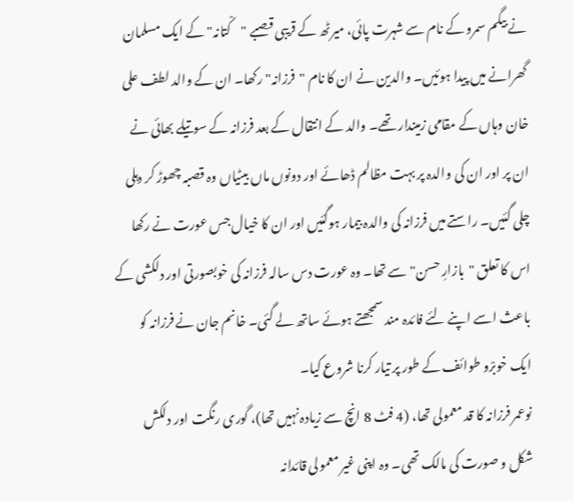نے بیگم سمرو کے نام سے شہرت پائی، میرٹھ کے قریبی قصبے "کْتانہ" کے ایک مسلمان گھرانے میں پیدا ہوئیں۔ والدین نے ان کا نام "فرزانہ" رکھا۔ ان کے والد لطف علی خان وہاں کے مقامی زمیندار تھے۔ والد کے انتقال کے بعد فرزانہ کے سوتیلے بھائی نے ان پر اور ان کی والدہ پر بہت مظالم ڈھائے اور دونوں ماں بیٹیاں وہ قصبہ چھوڑ کر دہلی چلی گئیں۔ راستے میں فرزانہ کی والدہ بیمار ہوگئیں اور ان کا خیال جس عورت نے رکھا اس کا تعلق "بازارِ حسن" سے تھا۔ وہ عورت دس سالہ فرزانہ کی خوبصورتی اور دلکشی کے باعث اسے اپنے لئے فائدہ مند سمجھتے ہوئے ساتھ لے گئی۔ خانم جان نے فرزانہ کو ایک خوبرْو طوائف کے طور پر تیار کرنا شروع کیا۔
نوعمر فرزانہ کا قد معمولی تھا، (4 فٹ 8 انچ سے زیادہ نہیں تھا)، گوری رنگت اور دلکش شکل و صورت کی مالک تھی۔ وہ اپنی غیر معمولی قائدانہ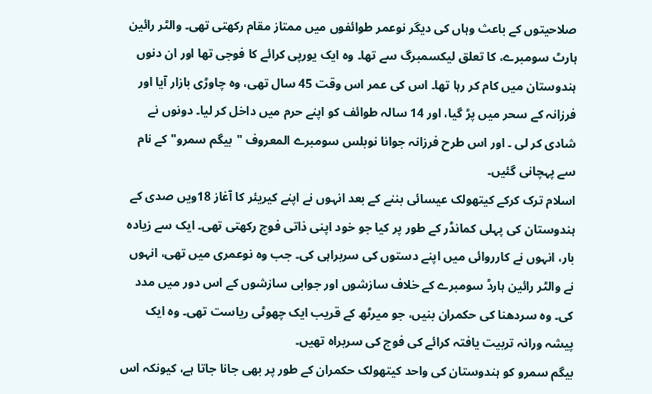صلاحیتوں کے باعث وہاں کی دیگر نوعمر طوائفوں میں ممتاز مقام رکھتی تھی۔ والٹر رائین ہارٹ سومبرے، کا تعلق لیکسمبرگ سے تھا۔ وہ ایک یورپی کرائے کا فوجی تھا اور ان دنوں ہندوستان میں کام کر رہا تھا۔ اس کی عمر اس وقت 45 سال تھی، وہ چاوڑی بازار آیا اور فرزانہ کے سحر میں پڑ گیا، اور 14 سالہ طوائف کو اپنے حرم میں داخل کر لیا۔ دونوں نے شادی کر لی ۔ اور اس طرح فرزانہ جوانا نوبلس سومبرے المعروف "بیگم سمرو" کے نام سے پہچانی گئیں۔
اسلام ترک کرکے کیتھولک عیسائی بننے کے بعد انہوں نے اپنے کیریئر کا آغاز 18ویں صدی کے ہندوستان کی پہلی کمانڈر کے طور پر کیا جو خود اپنی ذاتی فوج رکھتی تھی۔ ایک سے زیادہ بار، انہوں نے کارروائی میں اپنے دستوں کی سربراہی کی۔ جب وہ نوعمری میں تھی، انہوں نے والٹر رائین ہارڈ سومبرے کے خلاف سازشوں اور جوابی سازشوں کے اس دور میں مدد کی۔ وہ سردھنا کی حکمران بنیں، جو میرٹھ کے قریب ایک چھوٹی ریاست تھی۔ وہ ایک پیشہ ورانہ تربیت یافتہ کرائے کی فوج کی سربراہ تھیں۔
بیگم سمرو کو ہندوستان کی واحد کیتھولک حکمران کے طور پر بھی جانا جاتا ہے، کیونکہ اس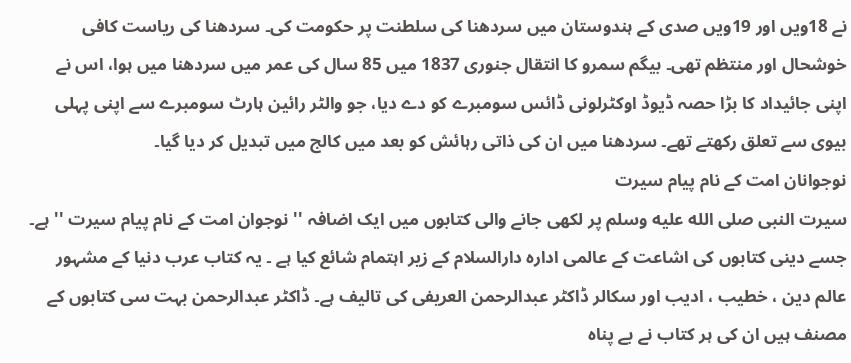نے 18ویں اور 19ویں صدی کے ہندوستان میں سردھنا کی سلطنت پر حکومت کی۔ سردھنا کی ریاست کافی خوشحال اور منتظم تھی۔ بیگم سمرو کا انتقال جنوری 1837 میں 85 سال کی عمر میں سردھنا میں ہوا، اس نے اپنی جائیداد کا بڑا حصہ ڈیوڈ اوکٹرلونی ڈائس سومبرے کو دے دیا، جو والٹر رائین ہارٹ سومبرے سے اپنی پہلی بیوی سے تعلق رکھتے تھے۔ سردھنا میں ان کی ذاتی رہائش کو بعد میں کالج میں تبدیل کر دیا گیا۔
نوجوانان امت کے نام پیام سیرت
سیرت النبی صلى الله عليه وسلم پر لکھی جانے والی کتابوں میں ایک اضافہ '' نوجوان امت کے نام پیام سیرت '' ہے۔ جسے دینی کتابوں کی اشاعت کے عالمی ادارہ دارالسلام کے زیر اہتمام شائع کیا ہے ۔ یہ کتاب عرب دنیا کے مشہور عالم دین ، خطیب ، ادیب اور سکالر ڈاکٹر عبدالرحمن العریفی کی تالیف ہے۔ ڈاکٹر عبدالرحمن بہت سی کتابوں کے مصنف ہیں ان کی ہر کتاب نے بے پناہ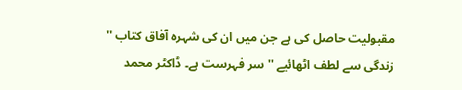مقبولیت حاصل کی ہے جن میں ان کی شہرہ آفاق کتاب '' زندگی سے لطف اٹھائیے '' سر فہرست ہے۔ ڈاکٹر محمد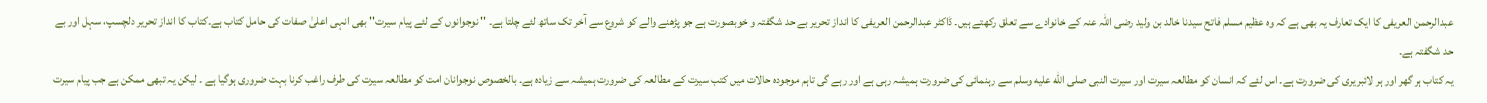عبدالرحمن العریفی کا ایک تعارف یہ بھی ہے کہ وہ عظیم مسلم فاتح سیدنا خالد بن ولید رضی اللہ عنہ کے خانوادے سے تعلق رکھتے ہیں۔ ڈاکٹر عبدالرحمن العریفی کا انداز تحریر بے حد شگفتہ و خوبصورت ہے جو پڑھنے والے کو شروع سے آخر تک ساتھ لئے چلتا ہے۔ '' نوجوانوں کے لئے پیام سیرت'' بھی انہی اعلیٰ صفات کی حامل کتاب ہے۔کتاب کا انداز تحریر دلچسپ، سہل اور بے حد شگفتہ ہے۔
یہ کتاب ہر گھر اور ہر لائبریری کی ضرورت ہے۔ اس لئے کہ انسان کو مطالعہ سیرت اور سیرت النبی صلى الله عليه وسلم سے رہنمائی کی ضرورت ہمیشہ رہی ہے اور رہے گی تاہم موجودہ حالات میں کتب سیرت کے مطالعہ کی ضرورت ہمیشہ سے زیادہ ہے۔ بالخصوص نوجوانان امت کو مطالعہ سیرت کی طرف راغب کرنا بہت ضروری ہوگیا ہے ۔ لیکن یہ تبھی ممکن ہے جب پیام سیرت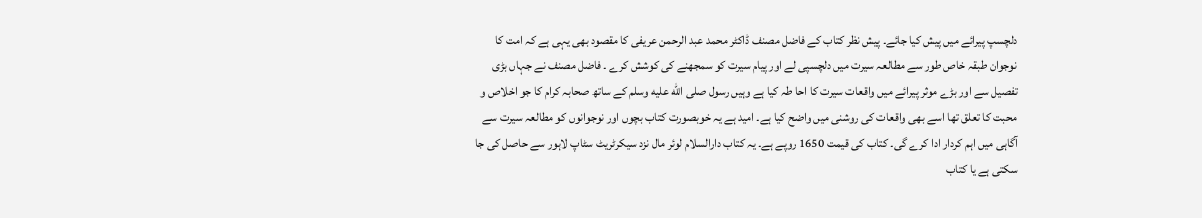دلچسپ پیرائے میں پیش کیا جائے۔ پیش نظر کتاب کے فاضل مصنف ڈاکٹر محمد عبد الرحمن عریفی کا مقصود بھی یہی ہے کہ امت کا نوجوان طبقہ خاص طور سے مطالعہ سیرت میں دلچسپی لے اور پیام سیرت کو سمجھنے کی کوشش کرے ۔ فاضل مصنف نے جہاں بڑی تفصیل سے اور بڑے موثر پیرائے میں واقعات سیرت کا احا طہ کیا ہے وہیں رسول صلى الله عليه وسلم کے ساتھ صحابہ کرام کا جو اخلاص و محبت کا تعلق تھا اسے بھی واقعات کی روشنی میں واضح کیا ہے۔ امید ہے یہ خوبصورت کتاب بچوں اور نوجوانوں کو مطالعہ سیرت سے آگاہی میں اہم کردار ادا کرے گی۔ کتاب کی قیمت 1650 روپے ہے۔ یہ کتاب دارالسلام لوئر مال نزد سیکرٹریٹ سٹاپ لاہور سے حاصل کی جا سکتی ہے یا کتاب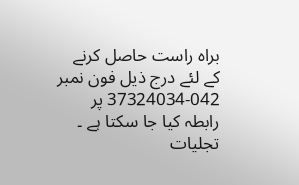براہ راست حاصل کرنے کے لئے درج ذیل فون نمبر 042-37324034 پر رابطہ کیا جا سکتا ہے ۔
تجلیات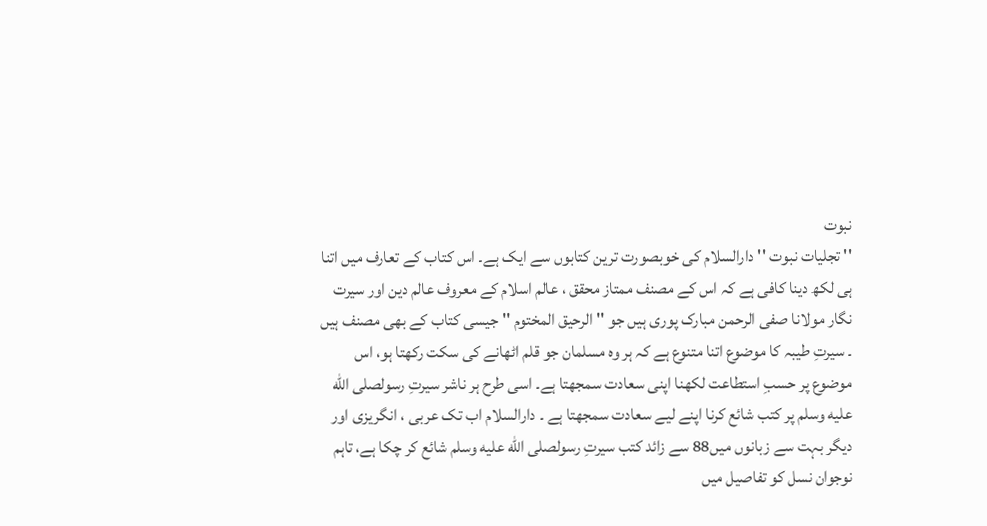نبوت
'' تجلیات نبوت '' دارالسلام کی خوبصورت ترین کتابوں سے ایک ہے۔ اس کتاب کے تعارف میں اتنا ہی لکھ دینا کافی ہے کہ اس کے مصنف ممتاز محقق ، عالم اسلام کے معروف عالم دین اور سیرت نگار مولانا صفی الرحمن مبارک پوری ہیں جو '' الرحیق المختوم '' جیسی کتاب کے بھی مصنف ہیں ۔ سیرتِ طیبہ کا موضوع اتنا متنوع ہے کہ ہر وہ مسلمان جو قلم اٹھانے کی سکت رکھتا ہو، اس موضوع پر حسبِ استطاعت لکھنا اپنی سعادت سمجھتا ہے۔ اسی طرح ہر ناشر سیرتِ رسولصلى الله عليه وسلم پر کتب شائع کرنا اپنے لیے سعادت سمجھتا ہے ۔ دارالسلام اب تک عربی ، انگریزی اور دیگر بہت سے زبانوں میں88 سے زائد کتب سیرتِ رسولصلى الله عليه وسلم شائع کر چکا ہے، تاہم نوجوان نسل کو تفاصیل میں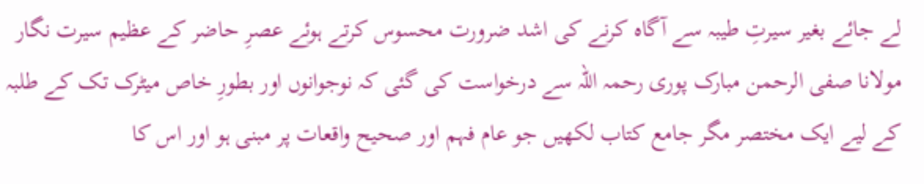لے جائے بغیر سیرتِ طیبہ سے آگاہ کرنے کی اشد ضرورت محسوس کرتے ہوئے عصرِ حاضر کے عظیم سیرت نگار مولانا صفی الرحمن مبارک پوری رحمہ اللہ سے درخواست کی گئی کہ نوجوانوں اور بطورِ خاص میٹرک تک کے طلبہ کے لیے ایک مختصر مگر جامع کتاب لکھیں جو عام فہم اور صحیح واقعات پر مبنی ہو اور اس کا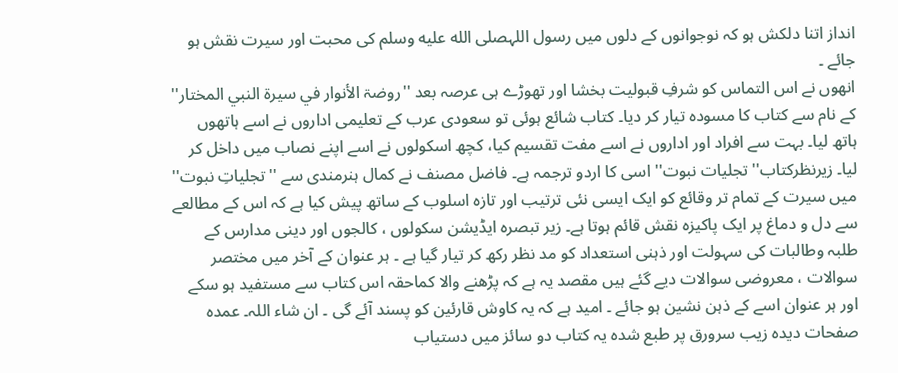انداز اتنا دلکش ہو کہ نوجوانوں کے دلوں میں رسول اللہصلى الله عليه وسلم کی محبت اور سیرت نقش ہو جائے ۔
انھوں نے اس التماس کو شرفِ قبولیت بخشا اور تھوڑے ہی عرصہ بعد ''روضۃ الأنوار في سیرۃ النبي المختار'' کے نام سے کتاب کا مسودہ تیار کر دیا۔ کتاب شائع ہوئی تو سعودی عرب کے تعلیمی اداروں نے اسے ہاتھوں ہاتھ لیا۔ بہت سے افراد اور اداروں نے اسے مفت تقسیم کیا، کچھ اسکولوں نے اسے اپنے نصاب میں داخل کر لیا۔ زیرنظرکتاب'' تجلیات نبوت'' اسی کا اردو ترجمہ ہے۔ فاضل مصنف نے کمال ہنرمندی سے ''تجلیاتِ نبوت'' میں سیرت کے تمام تر وقائع کو ایک ایسی نئی ترتیب اور تازہ اسلوب کے ساتھ پیش کیا ہے کہ اس کے مطالعے سے دل و دماغ پر ایک پاکیزہ نقش قائم ہوتا ہے۔ زیر تبصرہ ایڈیشن سکولوں ، کالجوں اور دینی مدارس کے طلبہ وطالبات کی سہولت اور ذہنی استعداد کو مد نظر رکھ کر تیار گیا ہے ۔ ہر عنوان کے آخر میں مختصر سوالات ، معروضی سوالات دیے گئے ہیں مقصد یہ ہے کہ پڑھنے والا کماحقہ اس کتاب سے مستفید ہو سکے اور ہر عنوان اسے کے ذہن نشین ہو جائے ۔ امید ہے کہ یہ کاوش قارئین کو پسند آئے گی ۔ ان شاء اللہ۔ عمدہ صفحات دیدہ زیب سرورق پر طبع شدہ یہ کتاب دو سائز میں دستیاب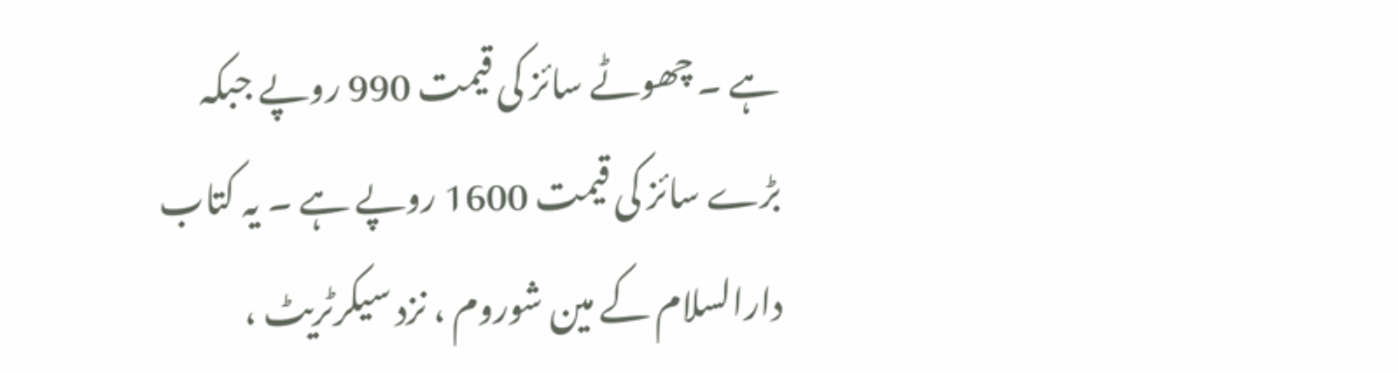ہے ۔ چھوٹے سائز کی قیمت 990 روپے جبکہ بڑے سائز کی قیمت 1600 روپے ہے ۔ یہ کتاب دارالسلام کے مین شوروم ، نزد سیکرٹریٹ ،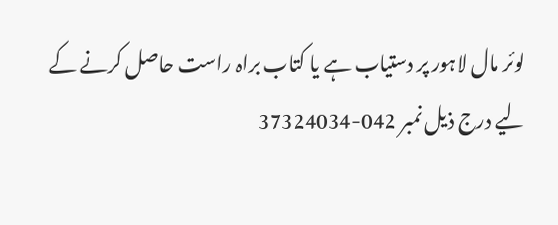لوئر مال لاہور پر دستیاب ہے یا کتاب براہ راست حاصل کرنے کے لیے درج ذیل نمبر 042-37324034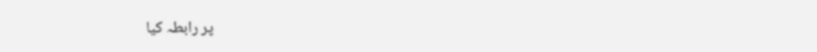پر رابطہ کیا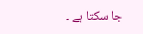جا سکتا ہے ۔